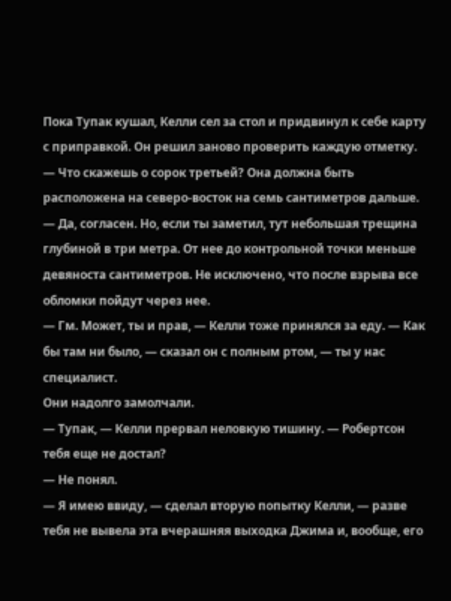Пока Тупак кушал, Келли сел за стол и придвинул к себе карту с приправкой. Он решил заново проверить каждую отметку.
— Что скажешь о сорок третьей? Она должна быть расположена на северо-восток на семь сантиметров дальше.
— Да, согласен. Но, если ты заметил, тут небольшая трещина глубиной в три метра. От нее до контрольной точки меньше девяноста сантиметров. Не исключено, что после взрыва все обломки пойдут через нее.
— Гм. Может, ты и прав, — Келли тоже принялся за еду. — Как бы там ни было, — сказал он с полным ртом, — ты у нас специалист.
Они надолго замолчали.
— Тупак, — Келли прервал неловкую тишину. — Робертсон тебя еще не достал?
— Не понял.
— Я имею ввиду, — сделал вторую попытку Келли, — разве тебя не вывела эта вчерашняя выходка Джима и, вообще, его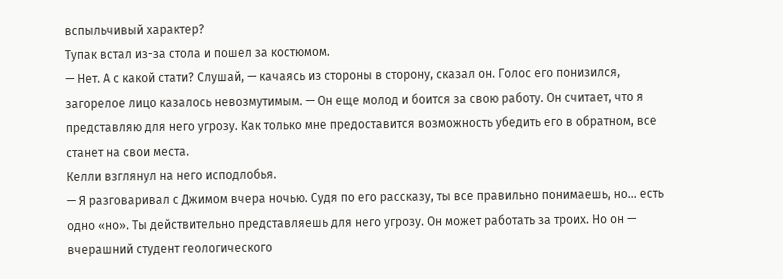вспыльчивый характер?
Тупак встал из-за стола и пошел за костюмом.
— Нет. А с какой стати? Слушай, — качаясь из стороны в сторону, сказал он. Голос его понизился, загорелое лицо казалось невозмутимым. — Он еще молод и боится за свою работу. Он считает, что я представляю для него угрозу. Как только мне предоставится возможность убедить его в обратном, все станет на свои места.
Келли взглянул на него исподлобья.
— Я разговаривал с Джимом вчера ночью. Судя по его рассказу, ты все правильно понимаешь, но… есть одно «но». Ты действительно представляешь для него угрозу. Он может работать за троих. Но он — вчерашний студент геологического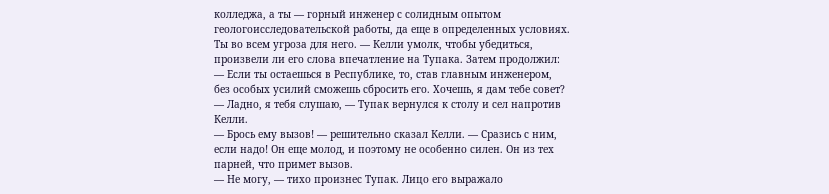колледжа, а ты — горный инженер с солидным опытом геологоисследовательской работы, да еще в определенных условиях. Ты во всем угроза для него. — Келли умолк, чтобы убедиться, произвели ли его слова впечатление на Тупака. Затем продолжил: — Если ты остаешься в Республике, то, став главным инженером, без особых усилий сможешь сбросить его. Хочешь, я дам тебе совет?
— Ладно, я тебя слушаю, — Тупак вернулся к столу и сел напротив Келли.
— Брось ему вызов! — решительно сказал Келли. — Сразись с ним, если надо! Он еще молод, и поэтому не особенно силен. Он из тех парней, что примет вызов.
— Не могу, — тихо произнес Тупак. Лицо его выражало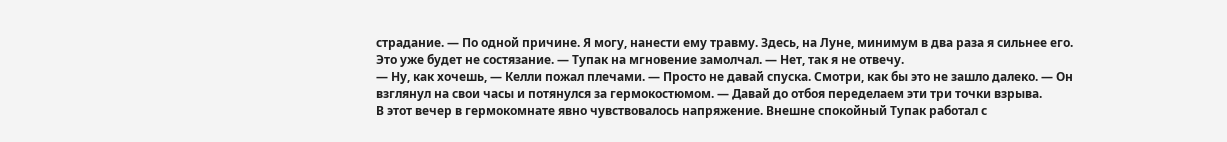страдание. — По одной причине. Я могу, нанести ему травму. Здесь, на Луне, минимум в два раза я сильнее его. Это уже будет не состязание. — Тупак на мгновение замолчал. — Нет, так я не отвечу.
— Ну, как хочешь, — Келли пожал плечами. — Просто не давай спуска. Смотри, как бы это не зашло далеко. — Он взглянул на свои часы и потянулся за гермокостюмом. — Давай до отбоя переделаем эти три точки взрыва.
В этот вечер в гермокомнате явно чувствовалось напряжение. Внешне спокойный Тупак работал с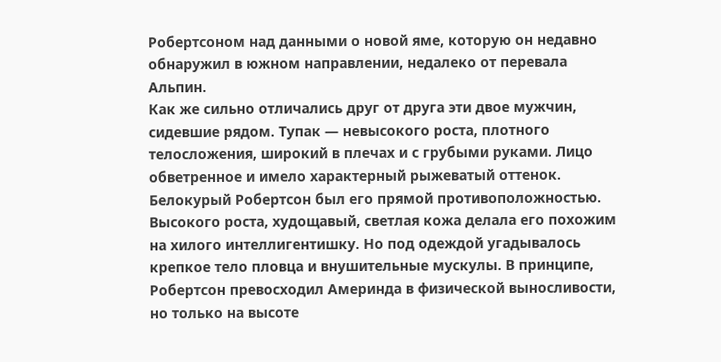Робертсоном над данными о новой яме, которую он недавно обнаружил в южном направлении, недалеко от перевала Альпин.
Как же сильно отличались друг от друга эти двое мужчин, сидевшие рядом. Тупак — невысокого роста, плотного телосложения, широкий в плечах и с грубыми руками. Лицо обветренное и имело характерный рыжеватый оттенок. Белокурый Робертсон был его прямой противоположностью. Высокого роста, худощавый, светлая кожа делала его похожим на хилого интеллигентишку. Но под одеждой угадывалось крепкое тело пловца и внушительные мускулы. В принципе, Робертсон превосходил Америнда в физической выносливости, но только на высоте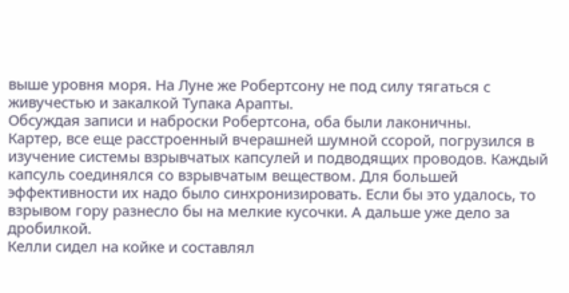выше уровня моря. На Луне же Робертсону не под силу тягаться с живучестью и закалкой Тупака Арапты.
Обсуждая записи и наброски Робертсона, оба были лаконичны.
Картер, все еще расстроенный вчерашней шумной ссорой, погрузился в изучение системы взрывчатых капсулей и подводящих проводов. Каждый капсуль соединялся со взрывчатым веществом. Для большей эффективности их надо было синхронизировать. Если бы это удалось, то взрывом гору разнесло бы на мелкие кусочки. А дальше уже дело за дробилкой.
Келли сидел на койке и составлял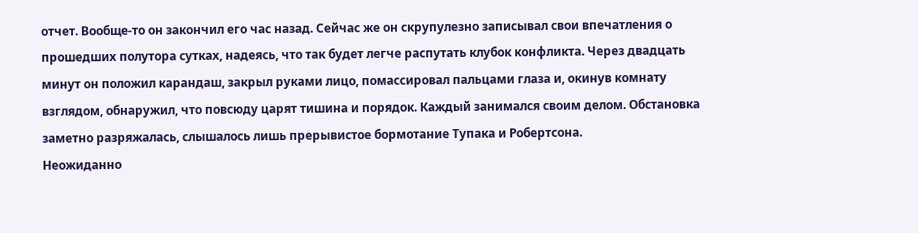отчет. Вообще-то он закончил его час назад. Сейчас же он скрупулезно записывал свои впечатления о прошедших полутора сутках, надеясь, что так будет легче распутать клубок конфликта. Через двадцать минут он положил карандаш, закрыл руками лицо, помассировал пальцами глаза и, окинув комнату взглядом, обнаружил, что повсюду царят тишина и порядок. Каждый занимался своим делом. Обстановка заметно разряжалась, слышалось лишь прерывистое бормотание Тупака и Робертсона.
Неожиданно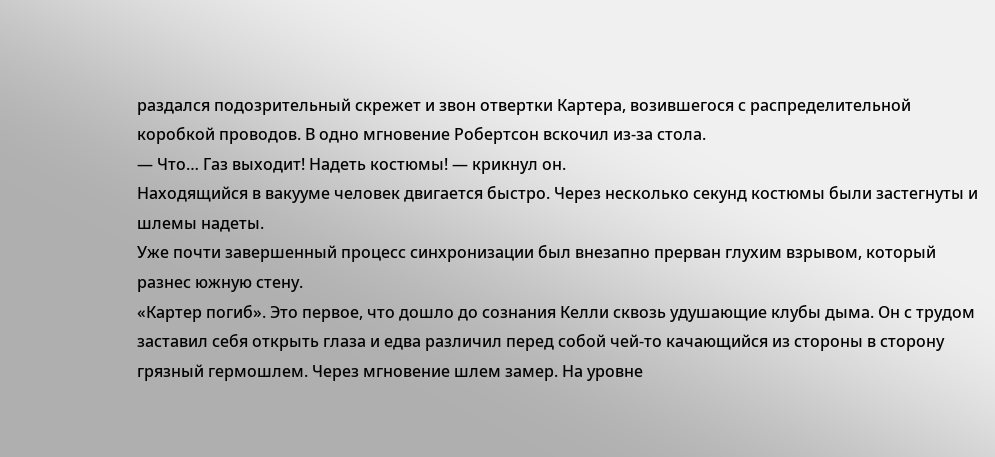раздался подозрительный скрежет и звон отвертки Картера, возившегося с распределительной коробкой проводов. В одно мгновение Робертсон вскочил из-за стола.
— Что… Газ выходит! Надеть костюмы! — крикнул он.
Находящийся в вакууме человек двигается быстро. Через несколько секунд костюмы были застегнуты и шлемы надеты.
Уже почти завершенный процесс синхронизации был внезапно прерван глухим взрывом, который разнес южную стену.
«Картер погиб». Это первое, что дошло до сознания Келли сквозь удушающие клубы дыма. Он с трудом заставил себя открыть глаза и едва различил перед собой чей-то качающийся из стороны в сторону грязный гермошлем. Через мгновение шлем замер. На уровне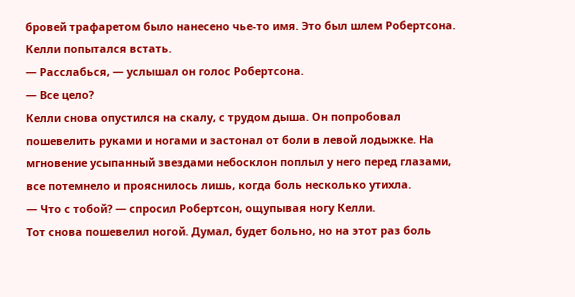бровей трафаретом было нанесено чье-то имя. Это был шлем Робертсона. Келли попытался встать.
— Расслабься, — услышал он голос Робертсона.
— Все цело?
Келли снова опустился на скалу, с трудом дыша. Он попробовал пошевелить руками и ногами и застонал от боли в левой лодыжке. На мгновение усыпанный звездами небосклон поплыл у него перед глазами, все потемнело и прояснилось лишь, когда боль несколько утихла.
— Что с тобой? — спросил Робертсон, ощупывая ногу Келли.
Тот снова пошевелил ногой. Думал, будет больно, но на этот раз боль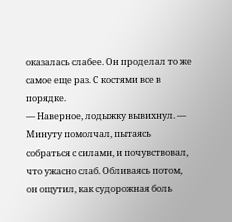оказалась слабее. Он проделал то же самое еще раз. С костями все в порядке.
— Наверное, лодыжку вывихнул. — Минуту помолчал, пытаясь собраться с силами, и почувствовал, что ужасно слаб. Обливаясь потом, он ощутил, как судорожная боль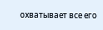охватывает все его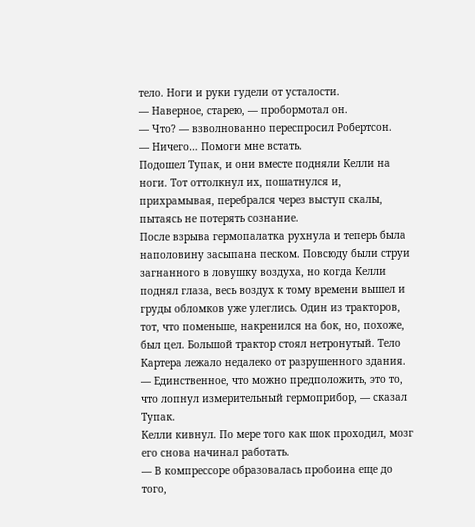тело. Ноги и руки гудели от усталости.
— Наверное, старею, — пробормотал он.
— Что? — взволнованно переспросил Робертсон.
— Ничего… Помоги мне встать.
Подошел Тупак, и они вместе подняли Келли на ноги. Тот оттолкнул их, пошатнулся и, прихрамывая, перебрался через выступ скалы, пытаясь не потерять сознание.
После взрыва гермопалатка рухнула и теперь была наполовину засыпана песком. Повсюду были струи загнанного в ловушку воздуха, но когда Келли поднял глаза, весь воздух к тому времени вышел и груды обломков уже улеглись. Один из тракторов, тот, что поменьше, накренился на бок, но, похоже, был цел. Большой трактор стоял нетронутый. Тело Картера лежало недалеко от разрушенного здания.
— Единственное, что можно предположить, это то, что лопнул измерительный гермоприбор, — сказал Тупак.
Келли кивнул. По мере того как шок проходил, мозг его снова начинал работать.
— В компрессоре образовалась пробоина еще до того,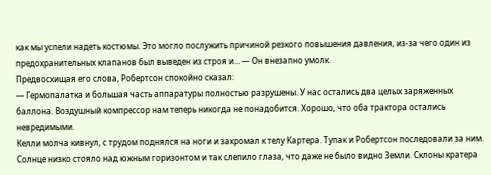как мы успели надеть костюмы. Это могло послужить причиной резкого повышения давления, из-за чего один из предохранительных клапанов был выведен из строя и… — Он внезапно умолк.
Предвосхищая его слова, Робертсон спокойно сказал:
— Гермопалатка и большая часть аппаратуры полностью разрушены. У нас остались два целых заряженных баллона. Воздушный компрессор нам теперь никогда не понадобится. Хорошо, что оба трактора остались невредимыми.
Келли молча кивнул, с трудом поднялся на ноги и захромал к телу Картера. Тупак и Робертсон последовали за ним.
Солнце низко стояло над южным горизонтом и так слепило глаза, что даже не было видно Земли. Склоны кратера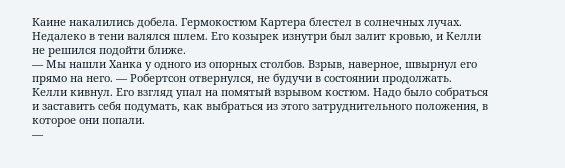Каине накалились добела. Гермокостюм Картера блестел в солнечных лучах. Недалеко в тени валялся шлем. Его козырек изнутри был залит кровью, и Келли не решился подойти ближе.
— Мы нашли Ханка у одного из опорных столбов. Взрыв, наверное, швырнул его прямо на него. — Робертсон отвернулся, не будучи в состоянии продолжать.
Келли кивнул. Его взгляд упал на помятый взрывом костюм. Надо было собраться и заставить себя подумать, как выбраться из этого затруднительного положения, в которое они попали.
—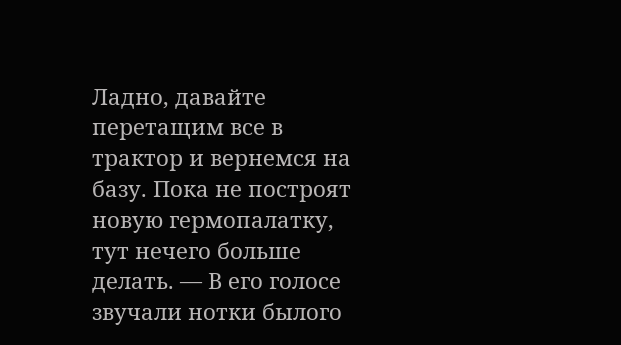Ладно, давайте перетащим все в трактор и вернемся на базу. Пока не построят новую гермопалатку, тут нечего больше делать. — В его голосе звучали нотки былого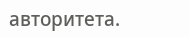авторитета.